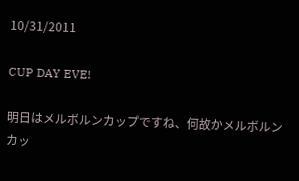10/31/2011

CUP DAY EVE!

明日はメルボルンカップですね、何故かメルボルンカッ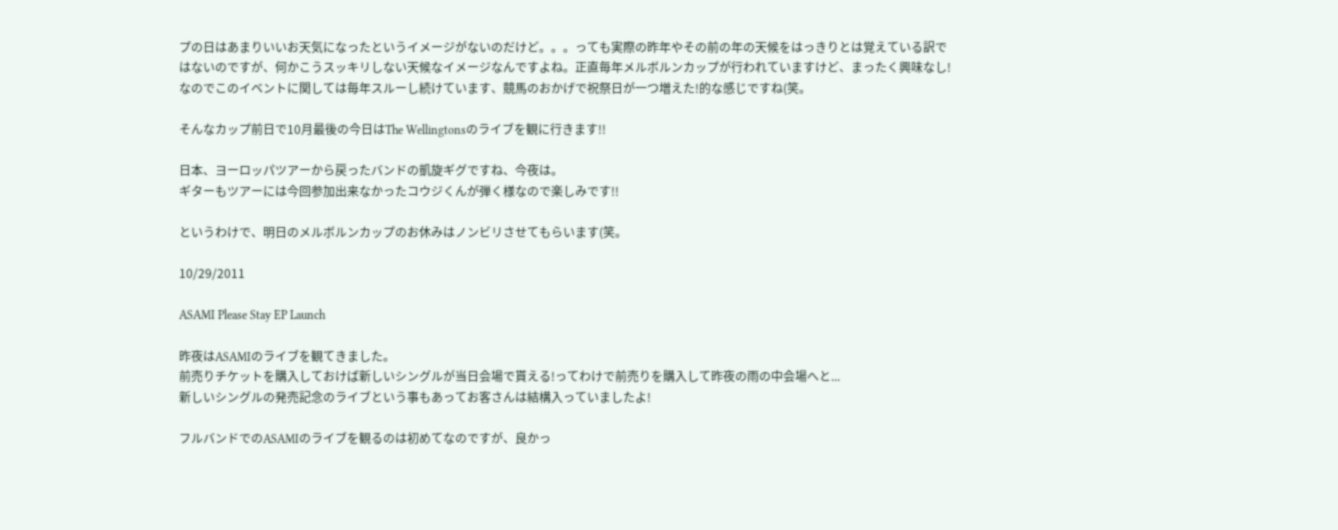プの日はあまりいいお天気になったというイメージがないのだけど。。。っても実際の昨年やその前の年の天候をはっきりとは覚えている訳ではないのですが、何かこうスッキリしない天候なイメージなんですよね。正直毎年メルボルンカップが行われていますけど、まったく興味なし!なのでこのイベントに関しては毎年スルーし続けています、競馬のおかげで祝祭日が一つ増えた!的な感じですね(笑。

そんなカップ前日で10月最後の今日はThe Wellingtonsのライブを観に行きます!!

日本、ヨーロッパツアーから戻ったバンドの凱旋ギグですね、今夜は。
ギターもツアーには今回参加出来なかったコウジくんが弾く様なので楽しみです!!

というわけで、明日のメルボルンカップのお休みはノンビリさせてもらいます(笑。

10/29/2011

ASAMI Please Stay EP Launch

昨夜はASAMIのライブを観てきました。
前売りチケットを購入しておけば新しいシングルが当日会場で貰える!ってわけで前売りを購入して昨夜の雨の中会場へと...
新しいシングルの発売記念のライブという事もあってお客さんは結構入っていましたよ!

フルバンドでのASAMIのライブを観るのは初めてなのですが、良かっ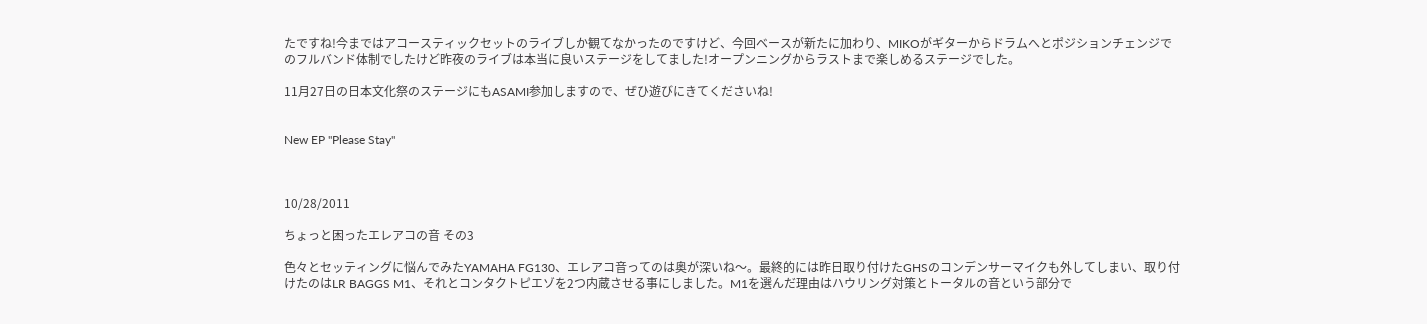たですね!今まではアコースティックセットのライブしか観てなかったのですけど、今回ベースが新たに加わり、MIKOがギターからドラムへとポジションチェンジでのフルバンド体制でしたけど昨夜のライブは本当に良いステージをしてました!オープンニングからラストまで楽しめるステージでした。

11月27日の日本文化祭のステージにもASAMI参加しますので、ぜひ遊びにきてくださいね!


New EP "Please Stay"



10/28/2011

ちょっと困ったエレアコの音 その3

色々とセッティングに悩んでみたYAMAHA FG130、エレアコ音ってのは奥が深いね〜。最終的には昨日取り付けたGHSのコンデンサーマイクも外してしまい、取り付けたのはLR BAGGS M1、それとコンタクトピエゾを2つ内蔵させる事にしました。M1を選んだ理由はハウリング対策とトータルの音という部分で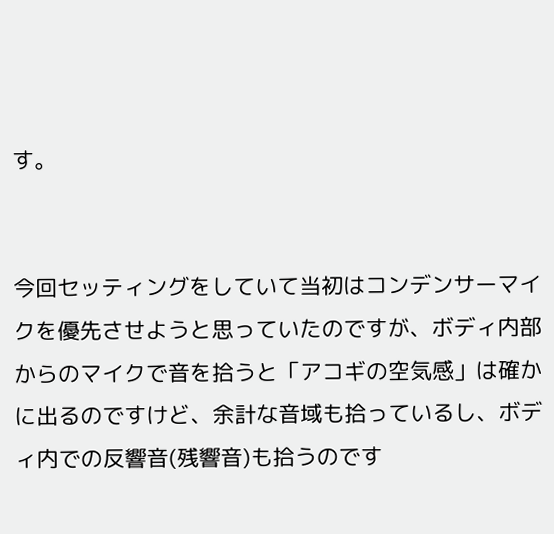す。


今回セッティングをしていて当初はコンデンサーマイクを優先させようと思っていたのですが、ボディ内部からのマイクで音を拾うと「アコギの空気感」は確かに出るのですけど、余計な音域も拾っているし、ボディ内での反響音(残響音)も拾うのです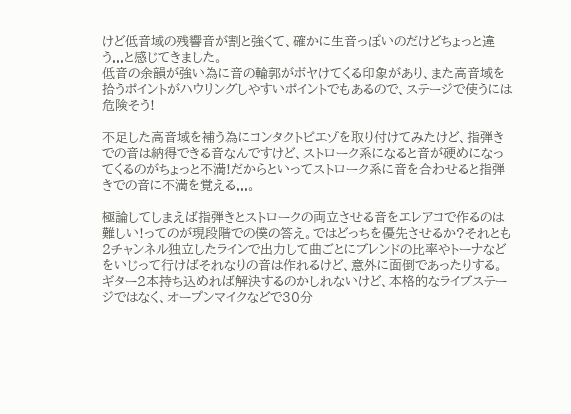けど低音域の残響音が割と強くて、確かに生音っぽいのだけどちょっと違う...と感じてきました。
低音の余韻が強い為に音の輪郭がボヤけてくる印象があり、また高音域を拾うポイントがハウリングしやすいポイントでもあるので、ステージで使うには危険そう!

不足した高音域を補う為にコンタクトピエゾを取り付けてみたけど、指弾きでの音は納得できる音なんですけど、ストローク系になると音が硬めになってくるのがちょっと不満!だからといってストローク系に音を合わせると指弾きでの音に不満を覚える...。

極論してしまえば指弾きとストロークの両立させる音をエレアコで作るのは難しい!ってのが現段階での僕の答え。ではどっちを優先させるか?それとも2チャンネル独立したラインで出力して曲ごとにブレンドの比率やトーナなどをいじって行けばそれなりの音は作れるけど、意外に面倒であったりする。ギター2本持ち込めれば解決するのかしれないけど、本格的なライブステージではなく、オープンマイクなどで30分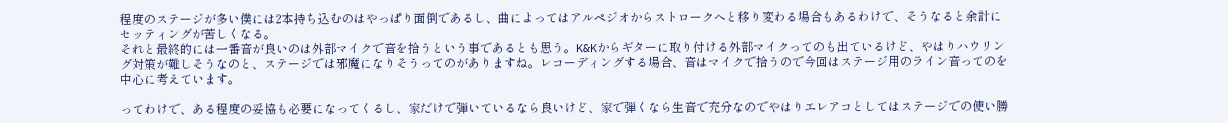程度のステージが多い僕には2本持ち込むのはやっぱり面倒であるし、曲によってはアルペジオからストロークへと移り変わる場合もあるわけで、そうなると余計にセッティングが苦しくなる。
それと最終的には一番音が良いのは外部マイクで音を拾うという事であるとも思う。K&Kからギターに取り付ける外部マイクってのも出ているけど、やはりハウリング対策が難しそうなのと、ステージでは邪魔になりそうってのがありますね。レコーディングする場合、音はマイクで拾うので今回はステージ用のライン音ってのを中心に考えています。

ってわけで、ある程度の妥協も必要になってくるし、家だけで弾いているなら良いけど、家で弾くなら生音で充分なのでやはりエレアコとしてはステージでの使い勝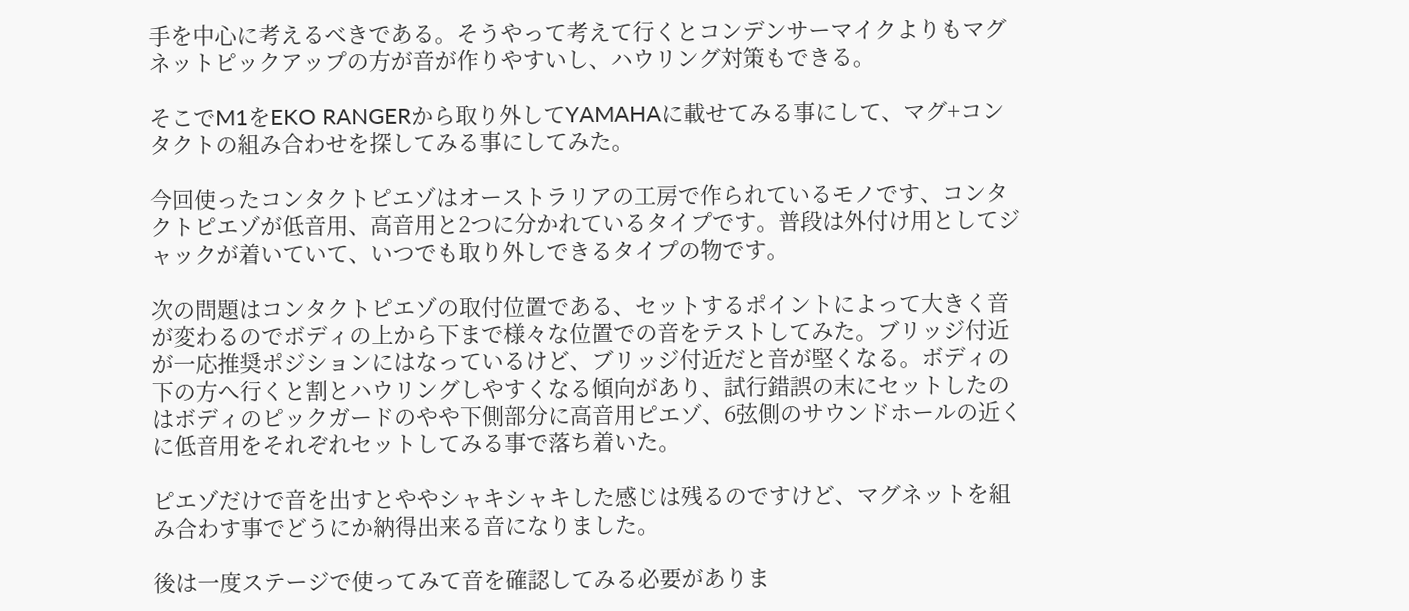手を中心に考えるべきである。そうやって考えて行くとコンデンサーマイクよりもマグネットピックアップの方が音が作りやすいし、ハウリング対策もできる。

そこでM1をEKO RANGERから取り外してYAMAHAに載せてみる事にして、マグ+コンタクトの組み合わせを探してみる事にしてみた。

今回使ったコンタクトピエゾはオーストラリアの工房で作られているモノです、コンタクトピエゾが低音用、高音用と2つに分かれているタイプです。普段は外付け用としてジャックが着いていて、いつでも取り外しできるタイプの物です。

次の問題はコンタクトピエゾの取付位置である、セットするポイントによって大きく音が変わるのでボディの上から下まで様々な位置での音をテストしてみた。ブリッジ付近が一応推奨ポジションにはなっているけど、ブリッジ付近だと音が堅くなる。ボディの下の方へ行くと割とハウリングしやすくなる傾向があり、試行錯誤の末にセットしたのはボディのピックガードのやや下側部分に高音用ピエゾ、6弦側のサウンドホールの近くに低音用をそれぞれセットしてみる事で落ち着いた。

ピエゾだけで音を出すとややシャキシャキした感じは残るのですけど、マグネットを組み合わす事でどうにか納得出来る音になりました。

後は一度ステージで使ってみて音を確認してみる必要がありま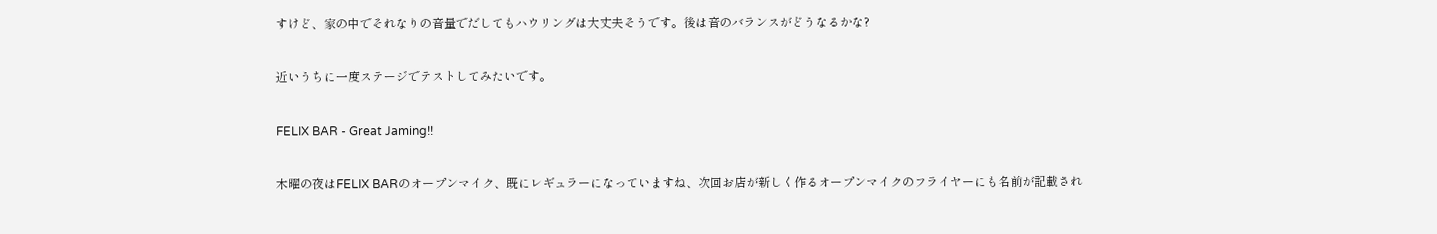すけど、家の中でそれなりの音量でだしてもハウリングは大丈夫そうです。後は音のバランスがどうなるかな?

近いうちに一度ステージでテストしてみたいです。

FELIX BAR - Great Jaming!!

木曜の夜はFELIX BARのオープンマイク、既にレギュラーになっていますね、次回お店が新しく作るオープンマイクのフライヤーにも名前が記載され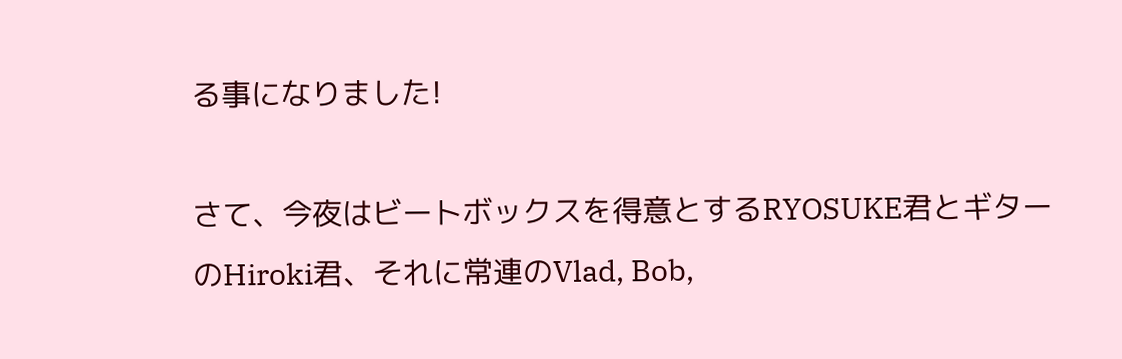る事になりました!

さて、今夜はビートボックスを得意とするRYOSUKE君とギターのHiroki君、それに常連のVlad, Bob,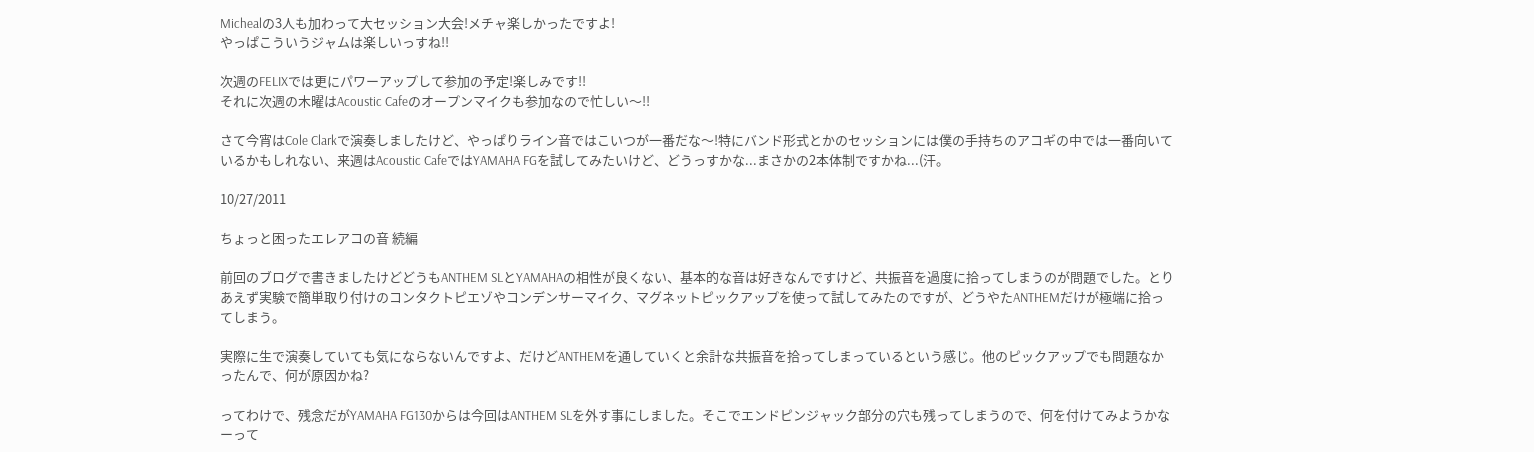Michealの3人も加わって大セッション大会!メチャ楽しかったですよ!
やっぱこういうジャムは楽しいっすね!!

次週のFELIXでは更にパワーアップして参加の予定!楽しみです!!
それに次週の木曜はAcoustic Cafeのオープンマイクも参加なので忙しい〜!!

さて今宵はCole Clarkで演奏しましたけど、やっぱりライン音ではこいつが一番だな〜!特にバンド形式とかのセッションには僕の手持ちのアコギの中では一番向いているかもしれない、来週はAcoustic CafeではYAMAHA FGを試してみたいけど、どうっすかな...まさかの2本体制ですかね...(汗。

10/27/2011

ちょっと困ったエレアコの音 続編

前回のブログで書きましたけどどうもANTHEM SLとYAMAHAの相性が良くない、基本的な音は好きなんですけど、共振音を過度に拾ってしまうのが問題でした。とりあえず実験で簡単取り付けのコンタクトピエゾやコンデンサーマイク、マグネットピックアップを使って試してみたのですが、どうやたANTHEMだけが極端に拾ってしまう。

実際に生で演奏していても気にならないんですよ、だけどANTHEMを通していくと余計な共振音を拾ってしまっているという感じ。他のピックアップでも問題なかったんで、何が原因かね?

ってわけで、残念だがYAMAHA FG130からは今回はANTHEM SLを外す事にしました。そこでエンドピンジャック部分の穴も残ってしまうので、何を付けてみようかなーって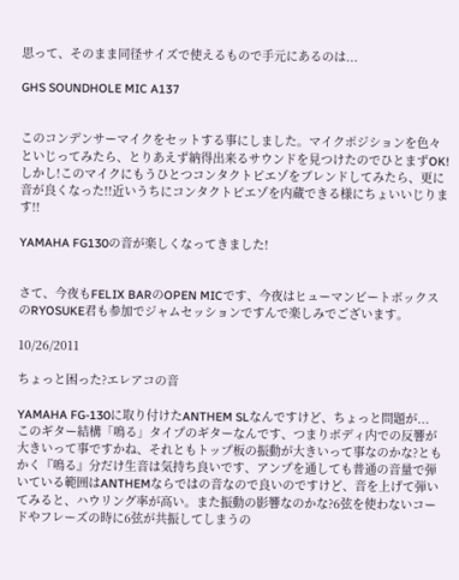思って、そのまま同径サイズで使えるもので手元にあるのは...

GHS SOUNDHOLE MIC A137


このコンデンサーマイクをセットする事にしました。マイクポジションを色々といじってみたら、とりあえず納得出来るサウンドを見つけたのでひとまずOK!
しかし!このマイクにもうひとつコンタクトピエゾをブレンドしてみたら、更に音が良くなった!!近いうちにコンタクトピエゾを内蔵できる様にちょいいじります!!

YAMAHA FG130の音が楽しくなってきました!


さて、今夜もFELIX BARのOPEN MICです、今夜はヒューマンビートボックスのRYOSUKE君も参加でジャムセッションですんで楽しみでございます。

10/26/2011

ちょっと困った?エレアコの音

YAMAHA FG-130に取り付けたANTHEM SLなんですけど、ちょっと問題が...
このギター結構「鳴る」タイプのギターなんです、つまりボディ内での反響が大きいって事ですかね、それともトップ板の振動が大きいって事なのかな?ともかく『鳴る』分だけ生音は気持ち良いです、アンプを通しても普通の音量で弾いている範囲はANTHEMならではの音なので良いのですけど、音を上げて弾いてみると、ハウリング率が高い。また振動の影響なのかな?6弦を使わないコードやフレーズの時に6弦が共振してしまうの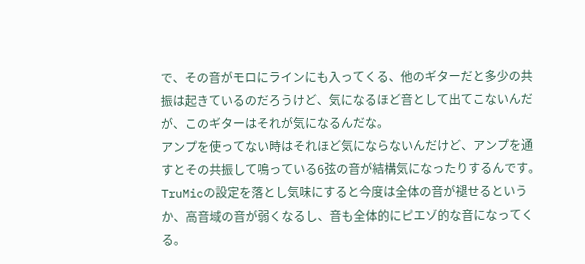で、その音がモロにラインにも入ってくる、他のギターだと多少の共振は起きているのだろうけど、気になるほど音として出てこないんだが、このギターはそれが気になるんだな。
アンプを使ってない時はそれほど気にならないんだけど、アンプを通すとその共振して鳴っている6弦の音が結構気になったりするんです。TruMicの設定を落とし気味にすると今度は全体の音が褪せるというか、高音域の音が弱くなるし、音も全体的にピエゾ的な音になってくる。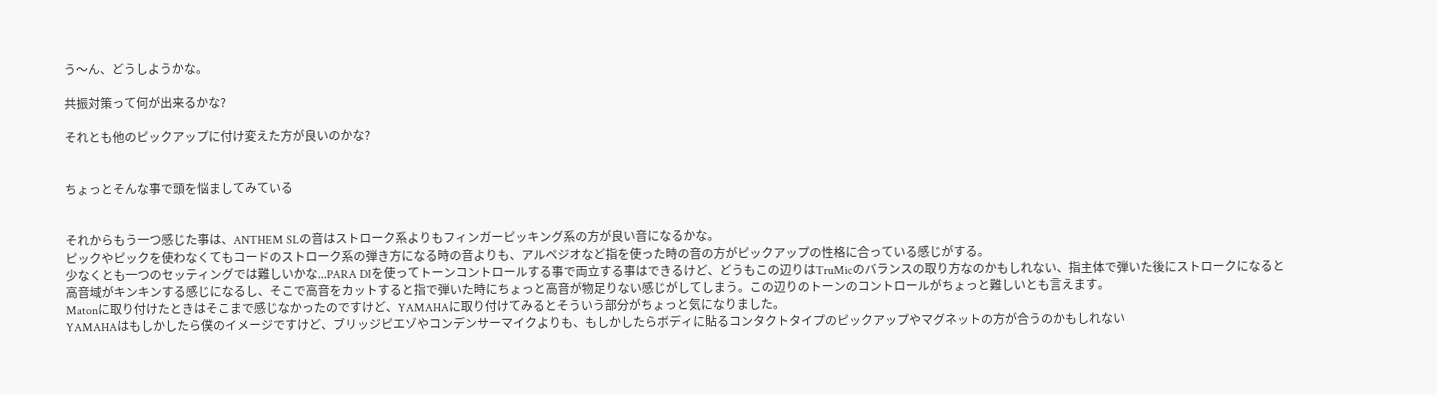う〜ん、どうしようかな。

共振対策って何が出来るかな?

それとも他のピックアップに付け変えた方が良いのかな?


ちょっとそんな事で頭を悩ましてみている


それからもう一つ感じた事は、ANTHEM SLの音はストローク系よりもフィンガーピッキング系の方が良い音になるかな。
ピックやピックを使わなくてもコードのストローク系の弾き方になる時の音よりも、アルペジオなど指を使った時の音の方がピックアップの性格に合っている感じがする。
少なくとも一つのセッティングでは難しいかな...PARA DIを使ってトーンコントロールする事で両立する事はできるけど、どうもこの辺りはTruMicのバランスの取り方なのかもしれない、指主体で弾いた後にストロークになると高音域がキンキンする感じになるし、そこで高音をカットすると指で弾いた時にちょっと高音が物足りない感じがしてしまう。この辺りのトーンのコントロールがちょっと難しいとも言えます。
Matonに取り付けたときはそこまで感じなかったのですけど、YAMAHAに取り付けてみるとそういう部分がちょっと気になりました。
YAMAHAはもしかしたら僕のイメージですけど、ブリッジピエゾやコンデンサーマイクよりも、もしかしたらボディに貼るコンタクトタイプのピックアップやマグネットの方が合うのかもしれない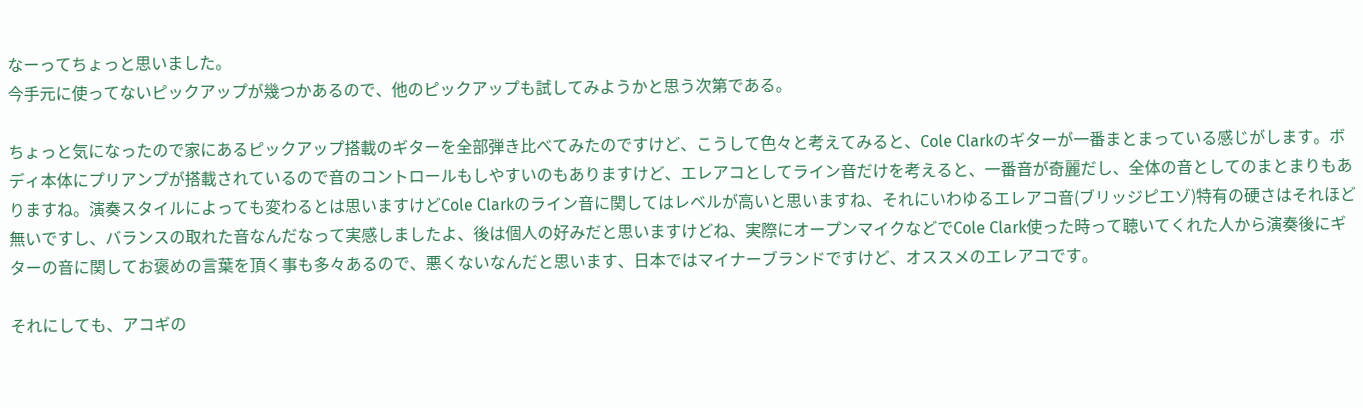なーってちょっと思いました。
今手元に使ってないピックアップが幾つかあるので、他のピックアップも試してみようかと思う次第である。

ちょっと気になったので家にあるピックアップ搭載のギターを全部弾き比べてみたのですけど、こうして色々と考えてみると、Cole Clarkのギターが一番まとまっている感じがします。ボディ本体にプリアンプが搭載されているので音のコントロールもしやすいのもありますけど、エレアコとしてライン音だけを考えると、一番音が奇麗だし、全体の音としてのまとまりもありますね。演奏スタイルによっても変わるとは思いますけどCole Clarkのライン音に関してはレベルが高いと思いますね、それにいわゆるエレアコ音(ブリッジピエゾ)特有の硬さはそれほど無いですし、バランスの取れた音なんだなって実感しましたよ、後は個人の好みだと思いますけどね、実際にオープンマイクなどでCole Clark使った時って聴いてくれた人から演奏後にギターの音に関してお褒めの言葉を頂く事も多々あるので、悪くないなんだと思います、日本ではマイナーブランドですけど、オススメのエレアコです。

それにしても、アコギの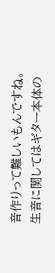音作りって難しいもんですね。
生音に関してはギター本体の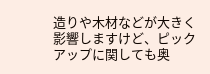造りや木材などが大きく影響しますけど、ピックアップに関しても奥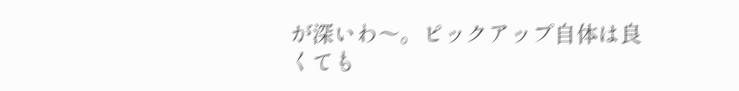が深いわ〜。ピックアップ自体は良くても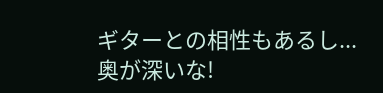ギターとの相性もあるし...奥が深いな!